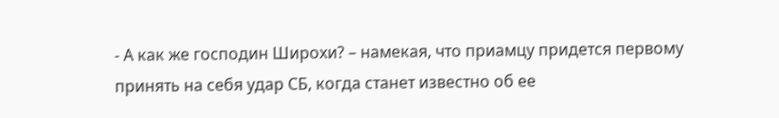- А как же господин Широхи? – намекая, что приамцу придется первому принять на себя удар СБ, когда станет известно об ее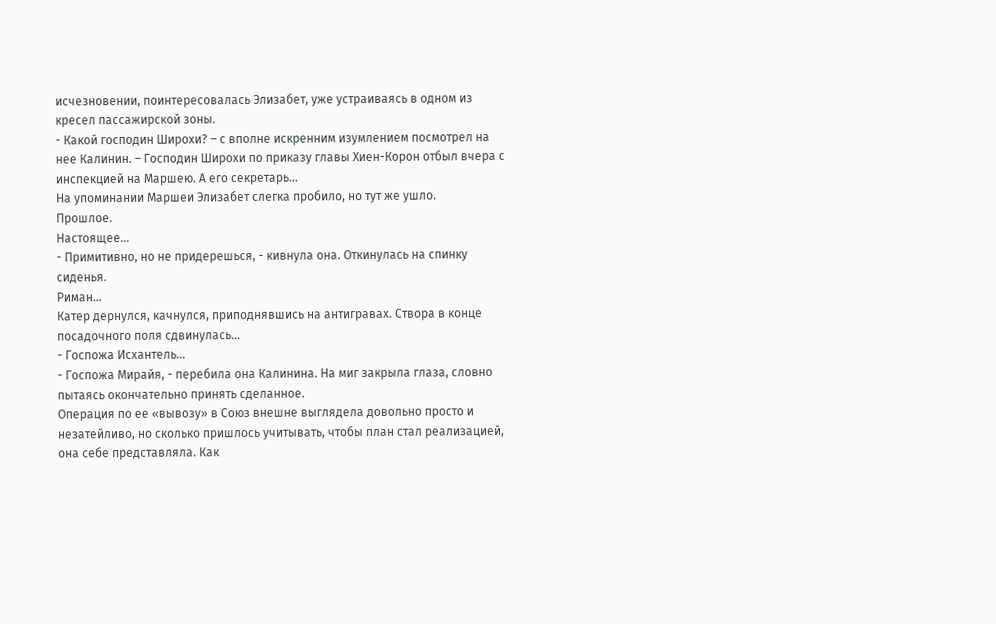исчезновении, поинтересовалась Элизабет, уже устраиваясь в одном из кресел пассажирской зоны.
- Какой господин Широхи? – с вполне искренним изумлением посмотрел на нее Калинин. – Господин Широхи по приказу главы Хиен-Корон отбыл вчера с инспекцией на Маршею. А его секретарь…
На упоминании Маршеи Элизабет слегка пробило, но тут же ушло.
Прошлое.
Настоящее…
- Примитивно, но не придерешься, - кивнула она. Откинулась на спинку сиденья.
Риман…
Катер дернулся, качнулся, приподнявшись на антигравах. Створа в конце посадочного поля сдвинулась…
- Госпожа Исхантель…
- Госпожа Мирайя, - перебила она Калинина. На миг закрыла глаза, словно пытаясь окончательно принять сделанное.
Операция по ее «вывозу» в Союз внешне выглядела довольно просто и незатейливо, но сколько пришлось учитывать, чтобы план стал реализацией, она себе представляла. Как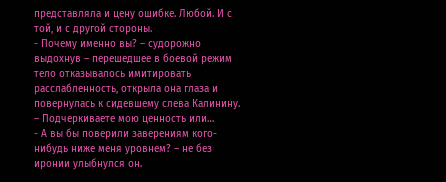представляла и цену ошибке. Любой. И с той, и с другой стороны.
- Почему именно вы? – судорожно выдохнув – перешедшее в боевой режим тело отказывалось имитировать расслабленность, открыла она глаза и повернулась к сидевшему слева Калинину. – Подчеркиваете мою ценность или…
- А вы бы поверили заверениям кого-нибудь ниже меня уровнем? – не без иронии улыбнулся он.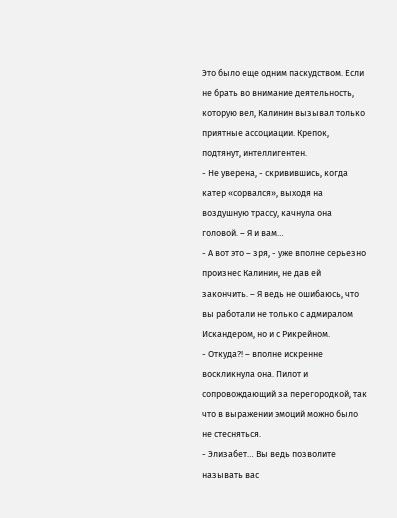Это было еще одним паскудством. Если не брать во внимание деятельность, которую вел, Калинин вызывал только приятные ассоциации. Крепок, подтянут, интеллигентен.
- Не уверена, - скривившись, когда катер «сорвался», выходя на воздушную трассу, качнула она головой. – Я и вам…
- А вот это – зря, - уже вполне серьезно произнес Калинин, не дав ей закончить. – Я ведь не ошибаюсь, что вы работали не только с адмиралом Искандером, но и с Рикрейном.
- Откуда?! – вполне искренне воскликнула она. Пилот и сопровождающий за перегородкой, так что в выражении эмоций можно было не стесняться.
- Элизабет… Вы ведь позволите называть вас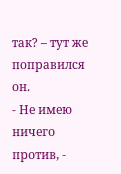так? – тут же поправился он.
- Не имею ничего против, -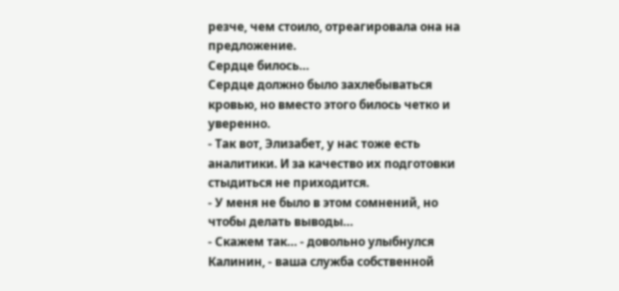резче, чем стоило, отреагировала она на предложение.
Сердце билось…
Сердце должно было захлебываться кровью, но вместо этого билось четко и уверенно.
- Так вот, Элизабет, у нас тоже есть аналитики. И за качество их подготовки стыдиться не приходится.
- У меня не было в этом сомнений, но чтобы делать выводы…
- Скажем так… - довольно улыбнулся Калинин, - ваша служба собственной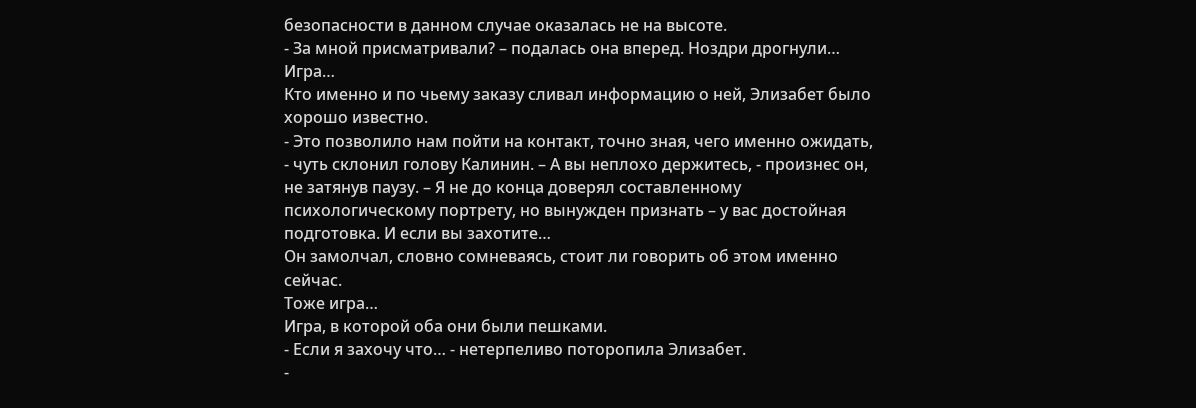безопасности в данном случае оказалась не на высоте.
- За мной присматривали? – подалась она вперед. Ноздри дрогнули…
Игра…
Кто именно и по чьему заказу сливал информацию о ней, Элизабет было хорошо известно.
- Это позволило нам пойти на контакт, точно зная, чего именно ожидать, - чуть склонил голову Калинин. – А вы неплохо держитесь, - произнес он, не затянув паузу. – Я не до конца доверял составленному психологическому портрету, но вынужден признать – у вас достойная подготовка. И если вы захотите…
Он замолчал, словно сомневаясь, стоит ли говорить об этом именно сейчас.
Тоже игра…
Игра, в которой оба они были пешками.
- Если я захочу что… - нетерпеливо поторопила Элизабет.
-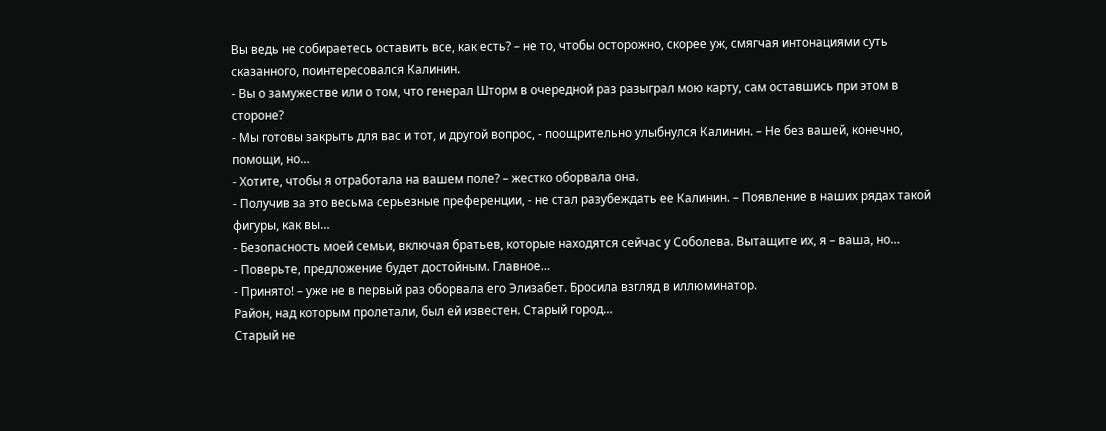Вы ведь не собираетесь оставить все, как есть? – не то, чтобы осторожно, скорее уж, смягчая интонациями суть сказанного, поинтересовался Калинин.
- Вы о замужестве или о том, что генерал Шторм в очередной раз разыграл мою карту, сам оставшись при этом в стороне?
- Мы готовы закрыть для вас и тот, и другой вопрос, - поощрительно улыбнулся Калинин. – Не без вашей, конечно, помощи, но…
- Хотите, чтобы я отработала на вашем поле? – жестко оборвала она.
- Получив за это весьма серьезные преференции, - не стал разубеждать ее Калинин. – Появление в наших рядах такой фигуры, как вы…
- Безопасность моей семьи, включая братьев, которые находятся сейчас у Соболева. Вытащите их, я – ваша, но…
- Поверьте, предложение будет достойным. Главное…
- Принято! – уже не в первый раз оборвала его Элизабет. Бросила взгляд в иллюминатор.
Район, над которым пролетали, был ей известен. Старый город…
Старый не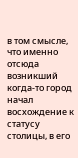в том смысле, что именно отсюда возникший когда-то город начал восхождение к статусу столицы, в его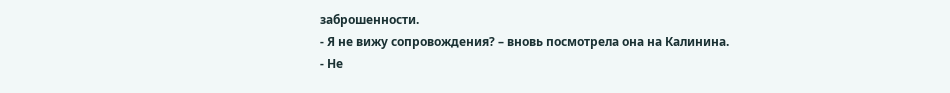заброшенности.
- Я не вижу сопровождения? – вновь посмотрела она на Калинина.
- Не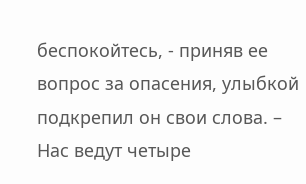беспокойтесь, - приняв ее вопрос за опасения, улыбкой подкрепил он свои слова. – Нас ведут четыре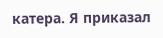катера. Я приказал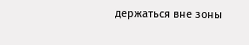держаться вне зоны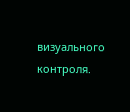визуального контроля.